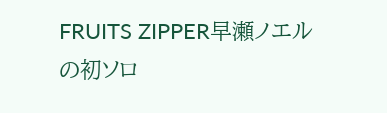FRUITS ZIPPER早瀬ノエルの初ソロ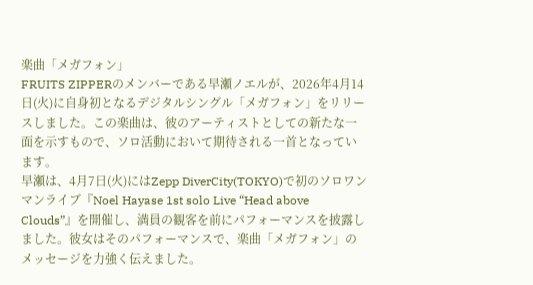楽曲「メガフォン」
FRUITS ZIPPERのメンバーである早瀬ノエルが、2026年4月14日(火)に自身初となるデジタルシングル「メガフォン」をリリースしました。この楽曲は、彼のアーティストとしての新たな一面を示すもので、ソロ活動において期待される一首となっています。
早瀬は、4月7日(火)にはZepp DiverCity(TOKYO)で初のソロワンマンライブ『Noel Hayase 1st solo Live “Head above Clouds”』を開催し、満員の観客を前にパフォーマンスを披露しました。彼女はそのパフォーマンスで、楽曲「メガフォン」のメッセージを力強く伝えました。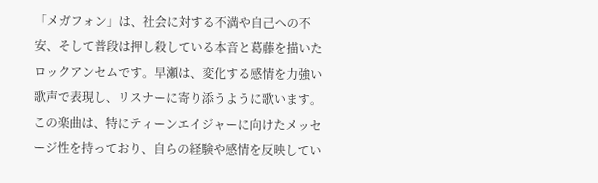「メガフォン」は、社会に対する不満や自己への不安、そして普段は押し殺している本音と葛藤を描いたロックアンセムです。早瀬は、変化する感情を力強い歌声で表現し、リスナーに寄り添うように歌います。この楽曲は、特にティーンエイジャーに向けたメッセージ性を持っており、自らの経験や感情を反映してい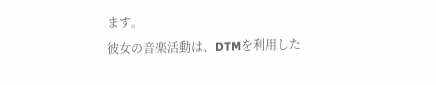ます。
彼女の音楽活動は、DTMを利用した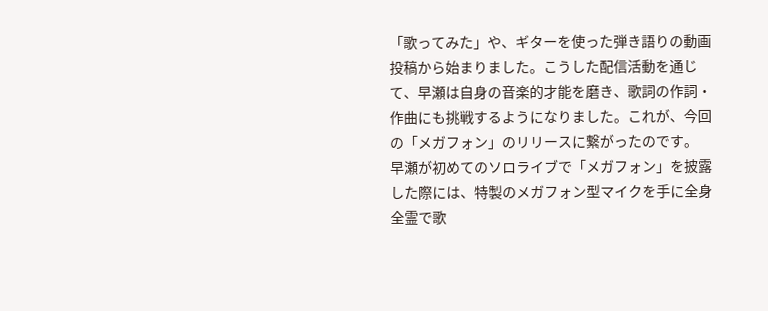「歌ってみた」や、ギターを使った弾き語りの動画投稿から始まりました。こうした配信活動を通じて、早瀬は自身の音楽的才能を磨き、歌詞の作詞・作曲にも挑戦するようになりました。これが、今回の「メガフォン」のリリースに繋がったのです。
早瀬が初めてのソロライブで「メガフォン」を披露した際には、特製のメガフォン型マイクを手に全身全霊で歌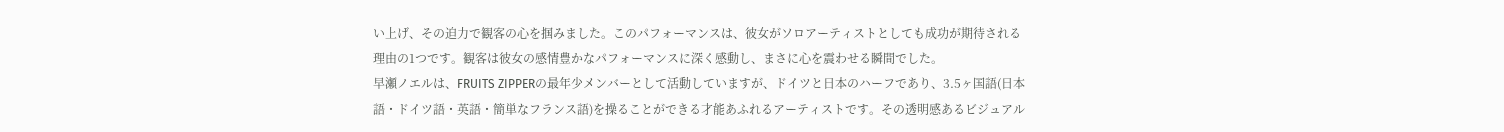い上げ、その迫力で観客の心を掴みました。このパフォーマンスは、彼女がソロアーティストとしても成功が期待される理由の1つです。観客は彼女の感情豊かなパフォーマンスに深く感動し、まさに心を震わせる瞬間でした。
早瀬ノエルは、FRUITS ZIPPERの最年少メンバーとして活動していますが、ドイツと日本のハーフであり、3.5ヶ国語(日本語・ドイツ語・英語・簡単なフランス語)を操ることができる才能あふれるアーティストです。その透明感あるビジュアル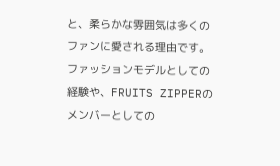と、柔らかな雰囲気は多くのファンに愛される理由です。
ファッションモデルとしての経験や、FRUITS ZIPPERのメンバーとしての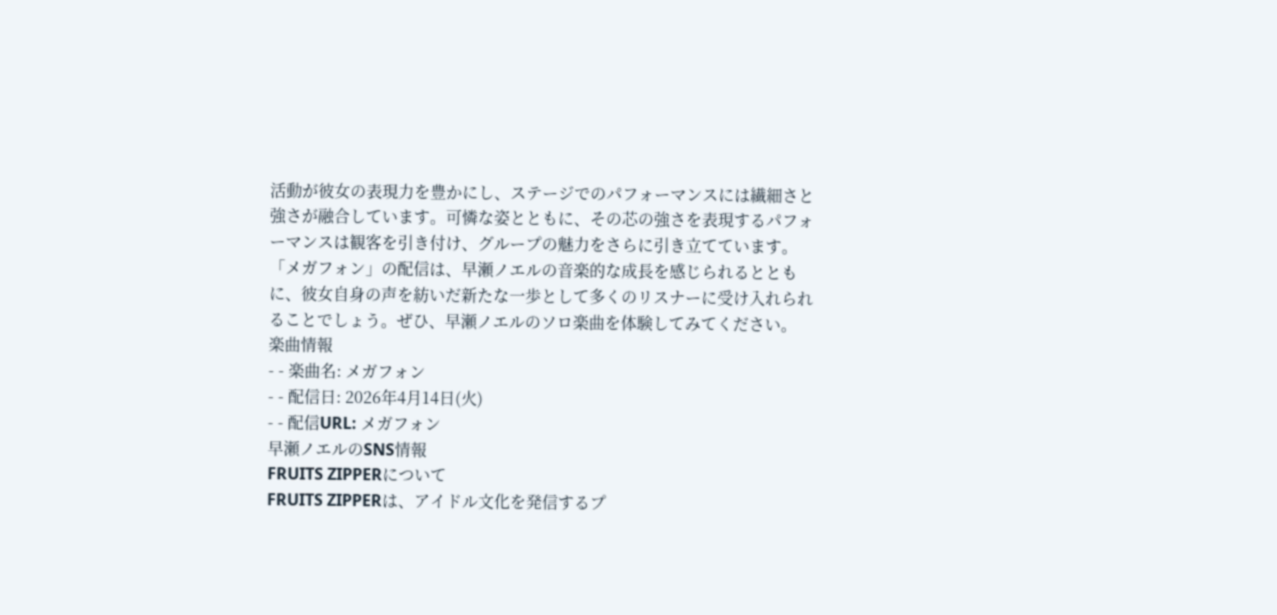活動が彼女の表現力を豊かにし、ステージでのパフォーマンスには繊細さと強さが融合しています。可憐な姿とともに、その芯の強さを表現するパフォーマンスは観客を引き付け、グループの魅力をさらに引き立てています。
「メガフォン」の配信は、早瀬ノエルの音楽的な成長を感じられるとともに、彼女自身の声を紡いだ新たな一歩として多くのリスナーに受け入れられることでしょう。ぜひ、早瀬ノエルのソロ楽曲を体験してみてください。
楽曲情報
- - 楽曲名: メガフォン
- - 配信日: 2026年4月14日(火)
- - 配信URL: メガフォン
早瀬ノエルのSNS情報
FRUITS ZIPPERについて
FRUITS ZIPPERは、アイドル文化を発信するプ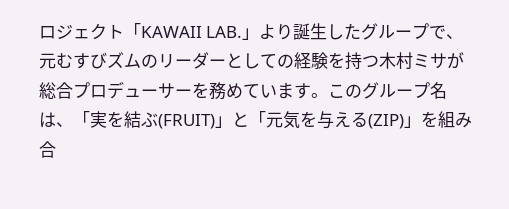ロジェクト「KAWAII LAB.」より誕生したグループで、元むすびズムのリーダーとしての経験を持つ木村ミサが総合プロデューサーを務めています。このグループ名は、「実を結ぶ(FRUIT)」と「元気を与える(ZIP)」を組み合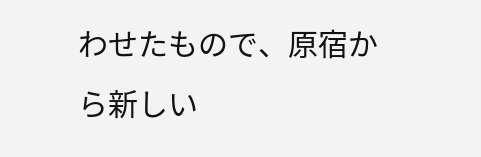わせたもので、原宿から新しい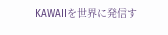KAWAIIを世界に発信す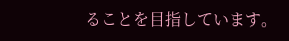ることを目指しています。